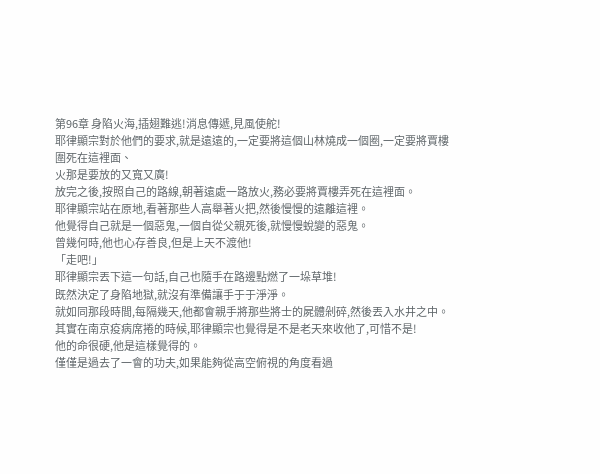第96章 身陷火海,插翅難逃!消息傳遞,見風使舵!
耶律顯宗對於他們的要求,就是遠遠的,一定要將這個山林燒成一個圈,一定要將賈樓圍死在這裡面、
火那是要放的又寬又廣!
放完之後,按照自己的路線,朝著遠處一路放火,務必要將賈樓弄死在這裡面。
耶律顯宗站在原地,看著那些人高舉著火把,然後慢慢的遠離這裡。
他覺得自己就是一個惡鬼,一個自從父親死後,就慢慢蛻變的惡鬼。
曾幾何時,他也心存善良,但是上天不渡他!
「走吧!」
耶律顯宗丟下這一句話,自己也隨手在路邊點燃了一垛草堆!
既然決定了身陷地獄,就沒有準備讓手于于淨淨。
就如同那段時間,每隔幾天,他都會親手將那些將士的屍體剁碎,然後丟入水井之中。
其實在南京疫病席捲的時候,耶律顯宗也覺得是不是老天來收他了,可惜不是!
他的命很硬,他是這樣覺得的。
僅僅是過去了一會的功夫,如果能夠從高空俯視的角度看過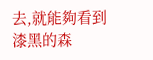去,就能夠看到漆黑的森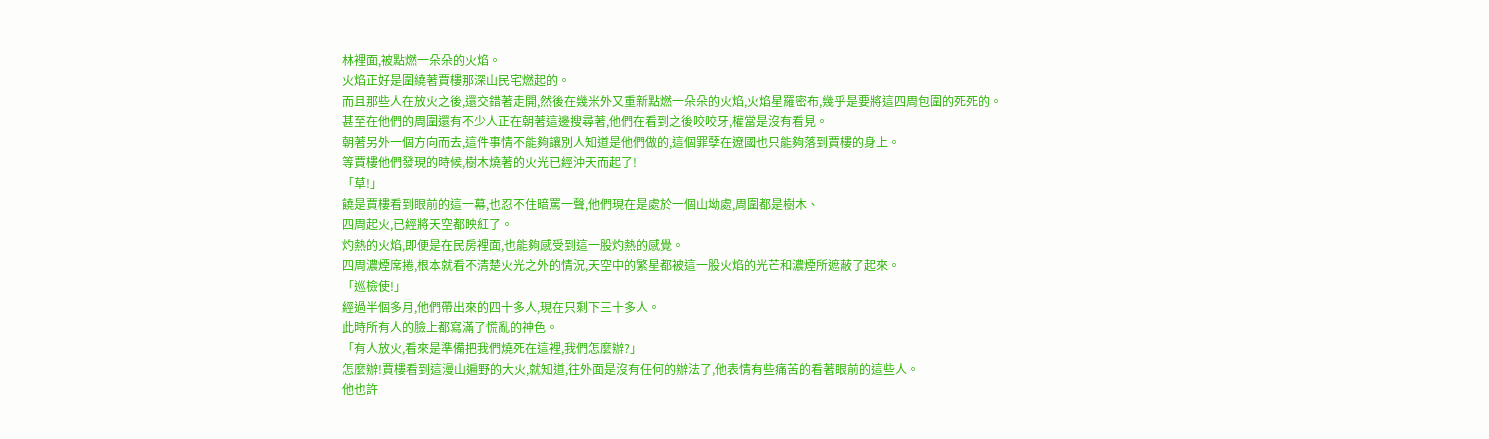林裡面,被點燃一朵朵的火焰。
火焰正好是圍繞著賈樓那深山民宅燃起的。
而且那些人在放火之後,還交錯著走開,然後在幾米外又重新點燃一朵朵的火焰,火焰星羅密布,幾乎是要將這四周包圍的死死的。
甚至在他們的周圍還有不少人正在朝著這邊搜尋著,他們在看到之後咬咬牙,權當是沒有看見。
朝著另外一個方向而去,這件事情不能夠讓別人知道是他們做的,這個罪孽在遼國也只能夠落到賈樓的身上。
等賈樓他們發現的時候,樹木燒著的火光已經沖天而起了!
「草!」
饒是賈樓看到眼前的這一幕,也忍不住暗罵一聲,他們現在是處於一個山坳處,周圍都是樹木、
四周起火,已經將天空都映紅了。
灼熱的火焰,即便是在民房裡面,也能夠感受到這一股灼熱的感覺。
四周濃煙席捲,根本就看不清楚火光之外的情況,天空中的繁星都被這一股火焰的光芒和濃煙所遮蔽了起來。
「巡檢使!」
經過半個多月,他們帶出來的四十多人,現在只剩下三十多人。
此時所有人的臉上都寫滿了慌亂的神色。
「有人放火,看來是準備把我們燒死在這裡,我們怎麼辦?」
怎麼辦!賈樓看到這漫山遍野的大火,就知道,往外面是沒有任何的辦法了,他表情有些痛苦的看著眼前的這些人。
他也許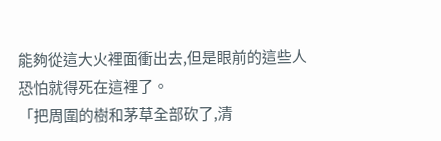能夠從這大火裡面衝出去,但是眼前的這些人恐怕就得死在這裡了。
「把周圍的樹和茅草全部砍了,清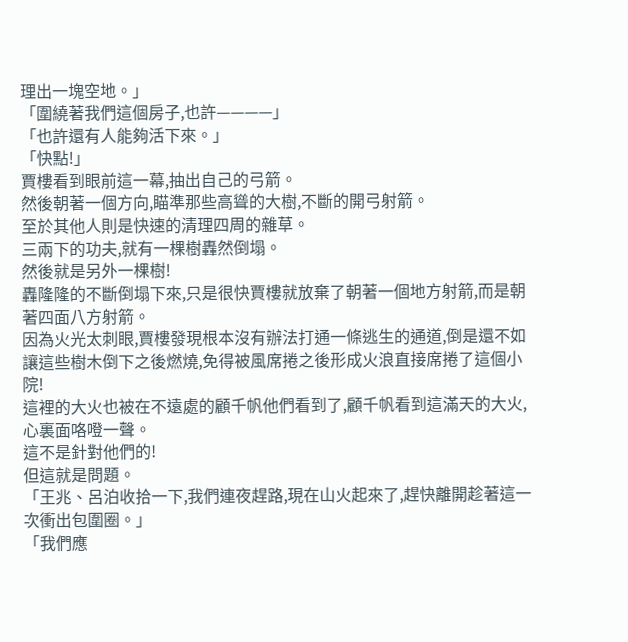理出一塊空地。」
「圍繞著我們這個房子,也許————」
「也許還有人能夠活下來。」
「快點!」
賈樓看到眼前這一幕,抽出自己的弓箭。
然後朝著一個方向,瞄準那些高聳的大樹,不斷的開弓射箭。
至於其他人則是快速的清理四周的雜草。
三兩下的功夫,就有一棵樹轟然倒塌。
然後就是另外一棵樹!
轟隆隆的不斷倒塌下來,只是很快賈樓就放棄了朝著一個地方射箭,而是朝著四面八方射箭。
因為火光太刺眼,賈樓發現根本沒有辦法打通一條逃生的通道,倒是還不如讓這些樹木倒下之後燃燒,免得被風席捲之後形成火浪直接席捲了這個小院!
這裡的大火也被在不遠處的顧千帆他們看到了,顧千帆看到這滿天的大火,心裏面咯噔一聲。
這不是針對他們的!
但這就是問題。
「王兆、呂泊收拾一下,我們連夜趕路,現在山火起來了,趕快離開趁著這一次衝出包圍圈。」
「我們應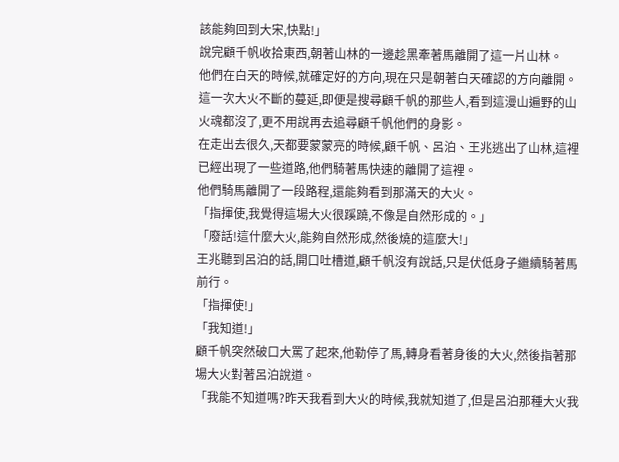該能夠回到大宋,快點!」
說完顧千帆收拾東西,朝著山林的一邊趁黑牽著馬離開了這一片山林。
他們在白天的時候,就確定好的方向,現在只是朝著白天確認的方向離開。
這一次大火不斷的蔓延,即便是搜尋顧千帆的那些人,看到這漫山遍野的山火魂都沒了,更不用說再去追尋顧千帆他們的身影。
在走出去很久,天都要蒙蒙亮的時候,顧千帆、呂泊、王兆逃出了山林,這裡已經出現了一些道路,他們騎著馬快速的離開了這裡。
他們騎馬離開了一段路程,還能夠看到那滿天的大火。
「指揮使,我覺得這場大火很蹊蹺,不像是自然形成的。」
「廢話!這什麼大火,能夠自然形成,然後燒的這麼大!」
王兆聽到呂泊的話,開口吐槽道,顧千帆沒有說話,只是伏低身子繼續騎著馬前行。
「指揮使!」
「我知道!」
顧千帆突然破口大罵了起來,他勒停了馬,轉身看著身後的大火,然後指著那場大火對著呂泊說道。
「我能不知道嗎?昨天我看到大火的時候,我就知道了,但是呂泊那種大火我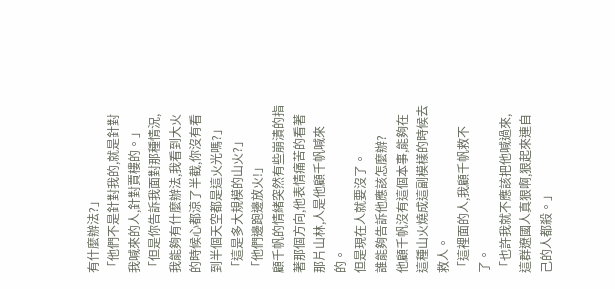有什麼辦法?」
「他們不是針對我的,就是針對我喊來的人,針對賈樓的。」
「但是你告訴我面對那種情況,我能夠有什麼辦法,我看到大火的時候心都涼了半截,你沒有看到半個天空都是這火光嗎?」
「這是多大規模的山火?」
「他們邊跑邊放火!」
顧千帆的情緒突然有些崩潰的指著那個方向,他表情痛苦的看著那片山林,人是他顧千帆喊來的。
但是現在人就要沒了。
誰能夠告訴他應該怎麼辦?
他顧千帆沒有這個本事,能夠在這種山火燒成這副模樣的時候去救人。
「這裡面的人,我顧千帆救不了。
「也許我就不應該把他喊過來,這群遼國人真狠啊,狠起來連自己的人都殺。」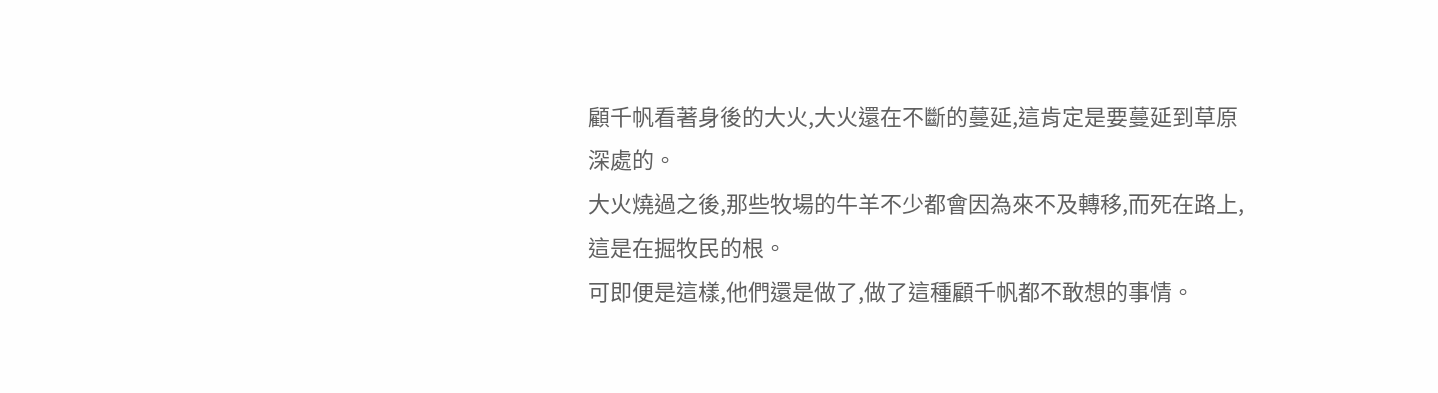顧千帆看著身後的大火,大火還在不斷的蔓延,這肯定是要蔓延到草原深處的。
大火燒過之後,那些牧場的牛羊不少都會因為來不及轉移,而死在路上,這是在掘牧民的根。
可即便是這樣,他們還是做了,做了這種顧千帆都不敢想的事情。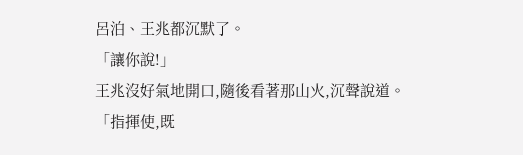呂泊、王兆都沉默了。
「讓你說!」
王兆沒好氣地開口,隨後看著那山火,沉聲說道。
「指揮使,既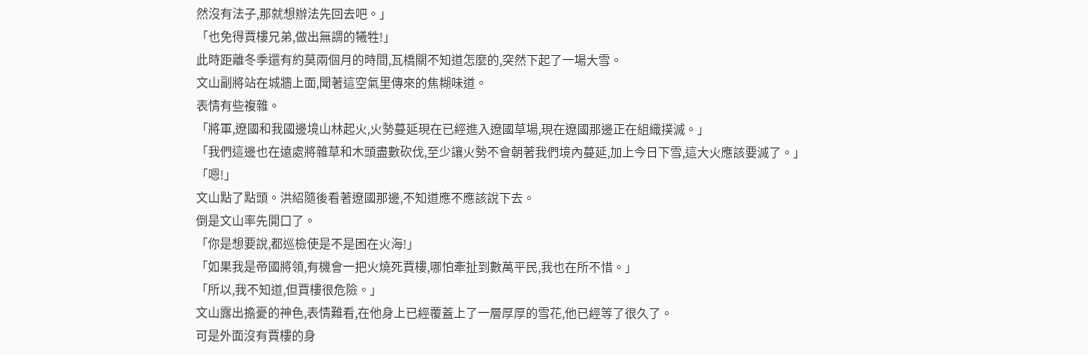然沒有法子,那就想辦法先回去吧。」
「也免得賈樓兄弟,做出無謂的犧牲!」
此時距離冬季還有約莫兩個月的時間,瓦橋關不知道怎麼的,突然下起了一場大雪。
文山副將站在城牆上面,聞著這空氣里傳來的焦糊味道。
表情有些複雜。
「將軍,遼國和我國邊境山林起火,火勢蔓延現在已經進入遼國草場,現在遼國那邊正在組織撲滅。」
「我們這邊也在遠處將雜草和木頭盡數砍伐,至少讓火勢不會朝著我們境內蔓延,加上今日下雪,這大火應該要滅了。」
「嗯!」
文山點了點頭。洪紹隨後看著遼國那邊,不知道應不應該說下去。
倒是文山率先開口了。
「你是想要說,都巡檢使是不是困在火海!」
「如果我是帝國將領,有機會一把火燒死賈樓,哪怕牽扯到數萬平民,我也在所不惜。」
「所以,我不知道,但賈樓很危險。」
文山露出擔憂的神色,表情難看,在他身上已經覆蓋上了一層厚厚的雪花,他已經等了很久了。
可是外面沒有賈樓的身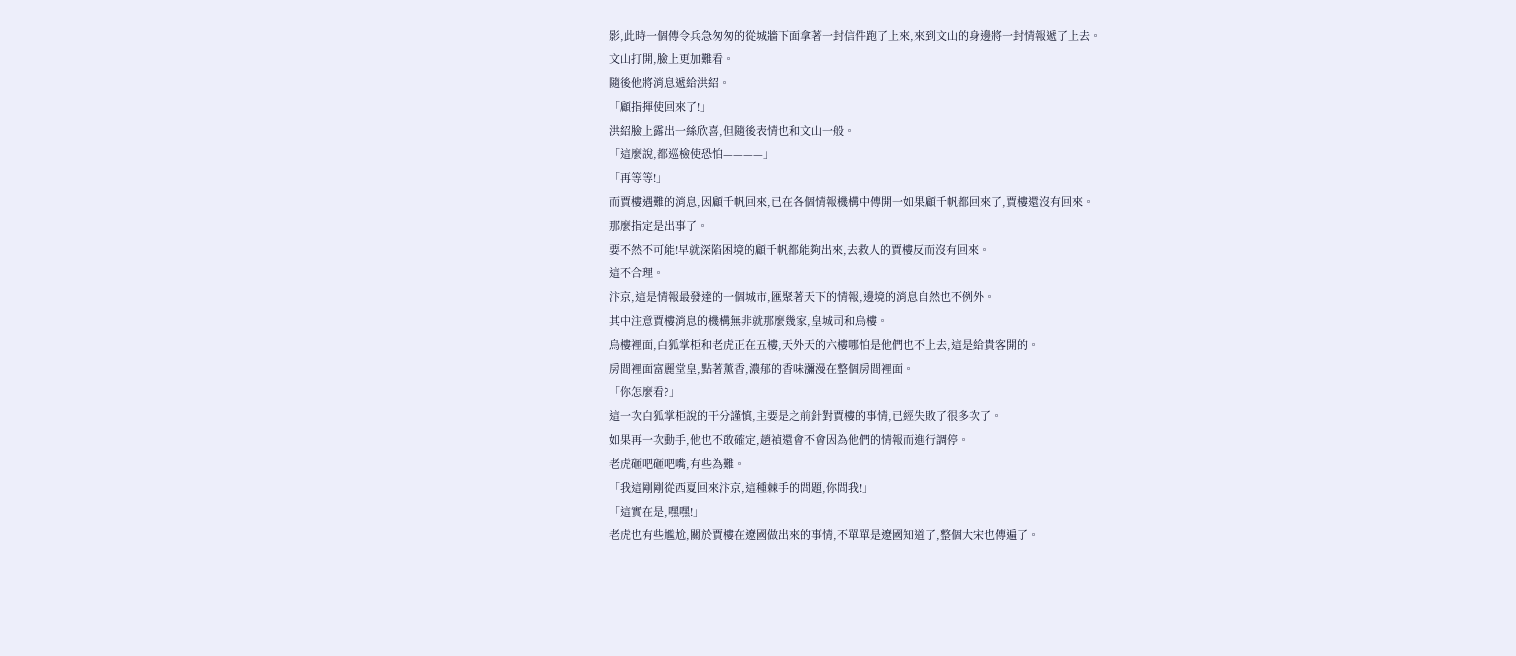影,此時一個傳令兵急匆匆的從城牆下面拿著一封信件跑了上來,來到文山的身邊將一封情報遞了上去。
文山打開,臉上更加難看。
隨後他將消息遞給洪紹。
「顧指揮使回來了!」
洪紹臉上露出一絲欣喜,但隨後表情也和文山一般。
「這麼說,都巡檢使恐怕————」
「再等等!」
而賈樓遇難的消息,因顧千帆回來,已在各個情報機構中傳開一如果顧千帆都回來了,賈樓還沒有回來。
那麼指定是出事了。
要不然不可能!早就深陷困境的顧千帆都能夠出來,去救人的賈樓反而沒有回來。
這不合理。
汴京,這是情報最發達的一個城市,匯聚著天下的情報,邊境的消息自然也不例外。
其中注意賈樓消息的機構無非就那麼幾家,皇城司和烏樓。
烏樓裡面,白狐掌柜和老虎正在五樓,天外天的六樓哪怕是他們也不上去,這是給貴客開的。
房間裡面富麗堂皇,點著薰香,濃郁的香味瀰漫在整個房間裡面。
「你怎麼看?」
這一次白狐掌柜說的干分謹慎,主要是之前針對賈樓的事情,已經失敗了很多次了。
如果再一次動手,他也不敢確定,趙禎還會不會因為他們的情報而進行調停。
老虎砸吧砸吧嘴,有些為難。
「我這剛剛從西夏回來汴京,這種棘手的問題,你問我!」
「這實在是,嘿嘿!」
老虎也有些尷尬,關於賈樓在遼國做出來的事情,不單單是遼國知道了,整個大宋也傳遍了。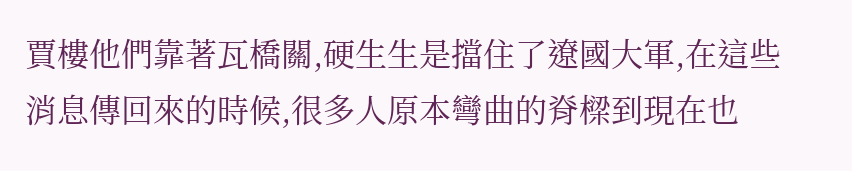賈樓他們靠著瓦橋關,硬生生是擋住了遼國大軍,在這些消息傳回來的時候,很多人原本彎曲的脊樑到現在也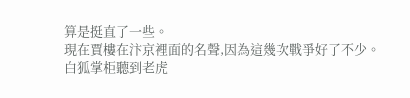算是挺直了一些。
現在賈樓在汴京裡面的名聲,因為這幾次戰爭好了不少。
白狐掌柜聽到老虎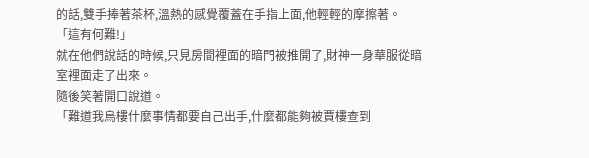的話,雙手捧著茶杯,溫熱的感覺覆蓋在手指上面,他輕輕的摩擦著。
「這有何難!」
就在他們說話的時候,只見房間裡面的暗門被推開了,財神一身華服從暗室裡面走了出來。
隨後笑著開口說道。
「難道我烏樓什麼事情都要自己出手,什麼都能夠被賈樓查到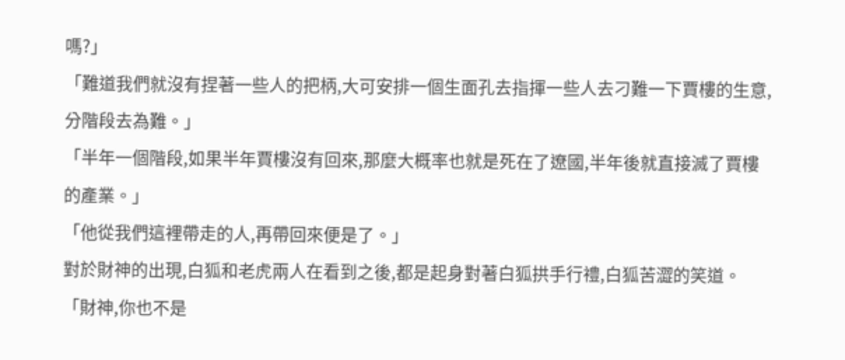嗎?」
「難道我們就沒有捏著一些人的把柄,大可安排一個生面孔去指揮一些人去刁難一下賈樓的生意,分階段去為難。」
「半年一個階段,如果半年賈樓沒有回來,那麼大概率也就是死在了遼國,半年後就直接滅了賈樓的產業。」
「他從我們這裡帶走的人,再帶回來便是了。」
對於財神的出現,白狐和老虎兩人在看到之後,都是起身對著白狐拱手行禮,白狐苦澀的笑道。
「財神,你也不是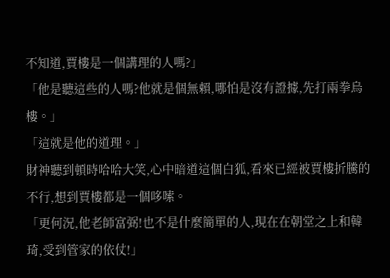不知道,賈樓是一個講理的人嗎?」
「他是聽這些的人嗎?他就是個無賴,哪怕是沒有證據,先打兩拳烏樓。」
「這就是他的道理。」
財神聽到頓時哈哈大笑,心中暗道這個白狐,看來已經被賈樓折騰的不行,想到賈樓都是一個哆嗦。
「更何況,他老師富弼!也不是什麼簡單的人,現在在朝堂之上和韓琦,受到管家的依仗!」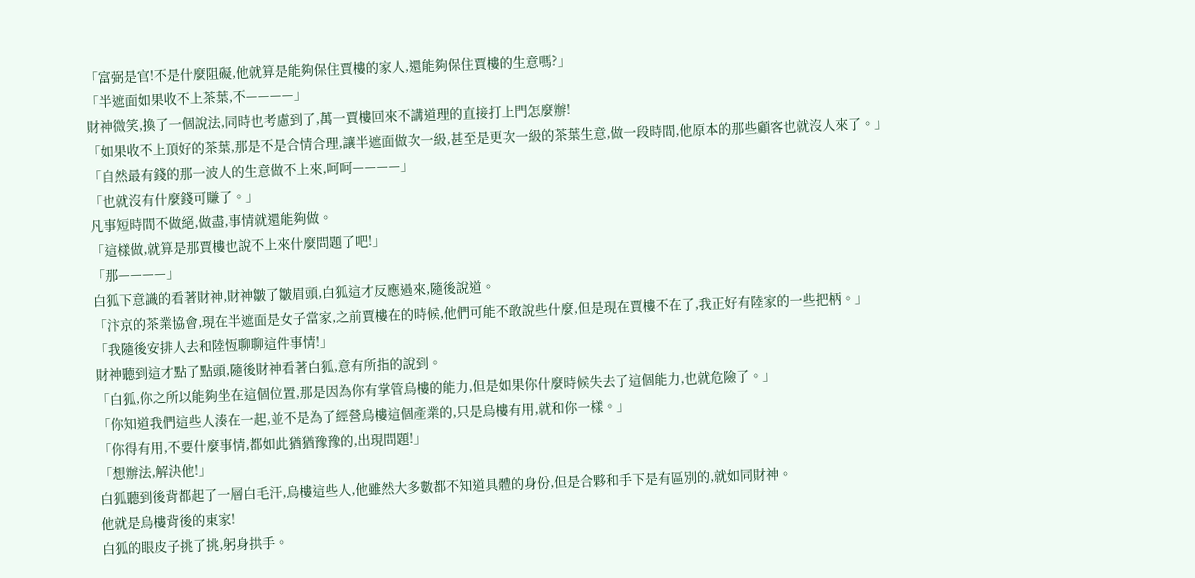「富弼是官!不是什麼阻礙,他就算是能夠保住賈樓的家人,還能夠保住賈樓的生意嗎?」
「半遮面如果收不上茶葉,不————」
財神微笑,換了一個說法,同時也考慮到了,萬一賈樓回來不講道理的直接打上門怎麼辦!
「如果收不上頂好的茶葉,那是不是合情合理,讓半遮面做次一級,甚至是更次一級的茶葉生意,做一段時間,他原本的那些顧客也就沒人來了。」
「自然最有錢的那一波人的生意做不上來,呵呵————」
「也就沒有什麼錢可賺了。」
凡事短時間不做絕,做盡,事情就還能夠做。
「這樣做,就算是那賈樓也說不上來什麼問題了吧!」
「那————」
白狐下意識的看著財神,財神皺了皺眉頭,白狐這才反應過來,隨後說道。
「汴京的茶業協會,現在半遮面是女子當家,之前賈樓在的時候,他們可能不敢說些什麼,但是現在賈樓不在了,我正好有陸家的一些把柄。」
「我隨後安排人去和陸恆聊聊這件事情!」
財神聽到這才點了點頭,隨後財神看著白狐,意有所指的說到。
「白狐,你之所以能夠坐在這個位置,那是因為你有掌管烏樓的能力,但是如果你什麼時候失去了這個能力,也就危險了。」
「你知道我們這些人湊在一起,並不是為了經營烏樓這個產業的,只是烏樓有用,就和你一樣。」
「你得有用,不要什麼事情,都如此猶猶豫豫的,出現問題!」
「想辦法,解決他!」
白狐聽到後背都起了一層白毛汗,烏樓這些人,他雖然大多數都不知道具體的身份,但是合夥和手下是有區別的,就如同財神。
他就是烏樓背後的東家!
白狐的眼皮子挑了挑,躬身拱手。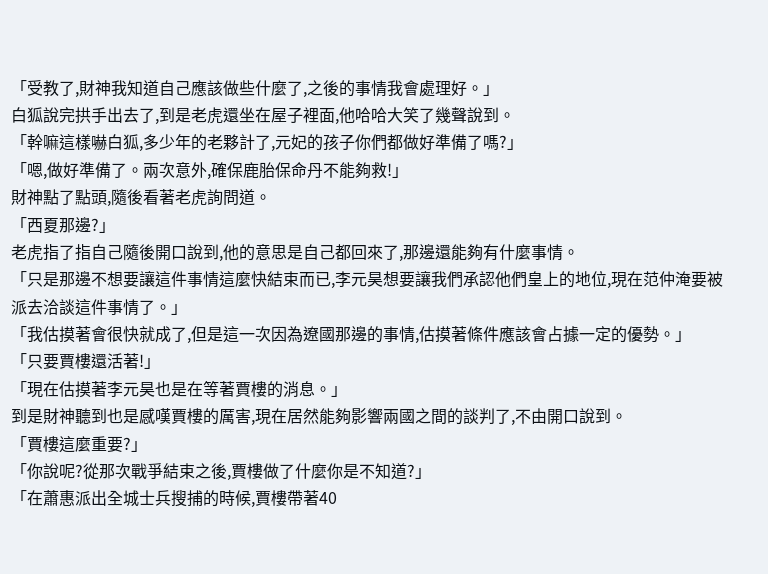「受教了,財神我知道自己應該做些什麼了,之後的事情我會處理好。」
白狐說完拱手出去了,到是老虎還坐在屋子裡面,他哈哈大笑了幾聲說到。
「幹嘛這樣嚇白狐,多少年的老夥計了,元妃的孩子你們都做好準備了嗎?」
「嗯,做好準備了。兩次意外,確保鹿胎保命丹不能夠救!」
財神點了點頭,隨後看著老虎詢問道。
「西夏那邊?」
老虎指了指自己隨後開口說到,他的意思是自己都回來了,那邊還能夠有什麼事情。
「只是那邊不想要讓這件事情這麼快結束而已,李元昊想要讓我們承認他們皇上的地位,現在范仲淹要被派去洽談這件事情了。」
「我估摸著會很快就成了,但是這一次因為遼國那邊的事情,估摸著條件應該會占據一定的優勢。」
「只要賈樓還活著!」
「現在估摸著李元昊也是在等著賈樓的消息。」
到是財神聽到也是感嘆賈樓的厲害,現在居然能夠影響兩國之間的談判了,不由開口說到。
「賈樓這麼重要?」
「你說呢?從那次戰爭結束之後,賈樓做了什麼你是不知道?」
「在蕭惠派出全城士兵搜捕的時候,賈樓帶著40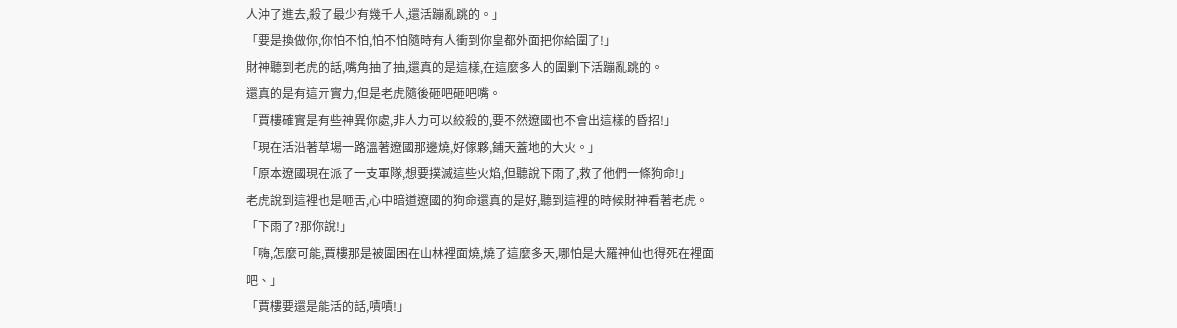人沖了進去,殺了最少有幾千人,還活蹦亂跳的。」
「要是換做你,你怕不怕,怕不怕隨時有人衝到你皇都外面把你給圍了!」
財神聽到老虎的話,嘴角抽了抽,還真的是這樣,在這麼多人的圍剿下活蹦亂跳的。
還真的是有這亓實力,但是老虎隨後砸吧砸吧嘴。
「賈樓確實是有些神異你處,非人力可以絞殺的,要不然遼國也不會出這樣的昏招!」
「現在活沿著草場一路溫著遼國那邊燒,好傢夥,鋪天蓋地的大火。」
「原本遼國現在派了一支軍隊,想要撲滅這些火焰,但聽說下雨了,救了他們一條狗命!」
老虎說到這裡也是咂舌,心中暗道遼國的狗命還真的是好,聽到這裡的時候財神看著老虎。
「下雨了?那你說!」
「嗨,怎麼可能,賈樓那是被圍困在山林裡面燒,燒了這麼多天,哪怕是大羅神仙也得死在裡面吧、」
「賈樓要還是能活的話,嘖嘖!」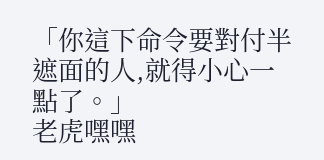「你這下命令要對付半遮面的人,就得小心一點了。」
老虎嘿嘿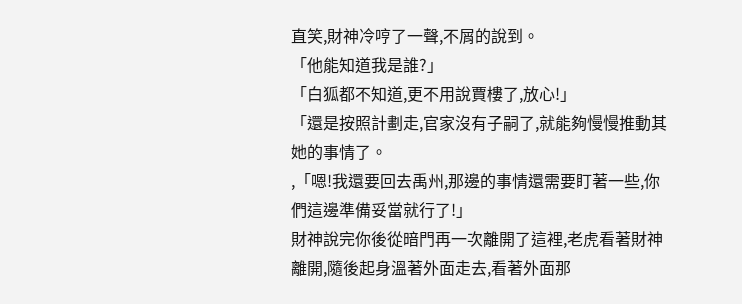直笑,財神冷哼了一聲,不屑的說到。
「他能知道我是誰?」
「白狐都不知道,更不用說賈樓了,放心!」
「還是按照計劃走,官家沒有子嗣了,就能夠慢慢推動其她的事情了。
,「嗯!我還要回去禹州,那邊的事情還需要盯著一些,你們這邊準備妥當就行了!」
財神說完你後從暗門再一次離開了這裡,老虎看著財神離開,隨後起身溫著外面走去,看著外面那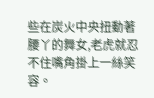些在炭火中央扭動著腰丫的舞女,老虎就忍不住嘴角掛上一絲笑容。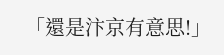「還是汴京有意思!」